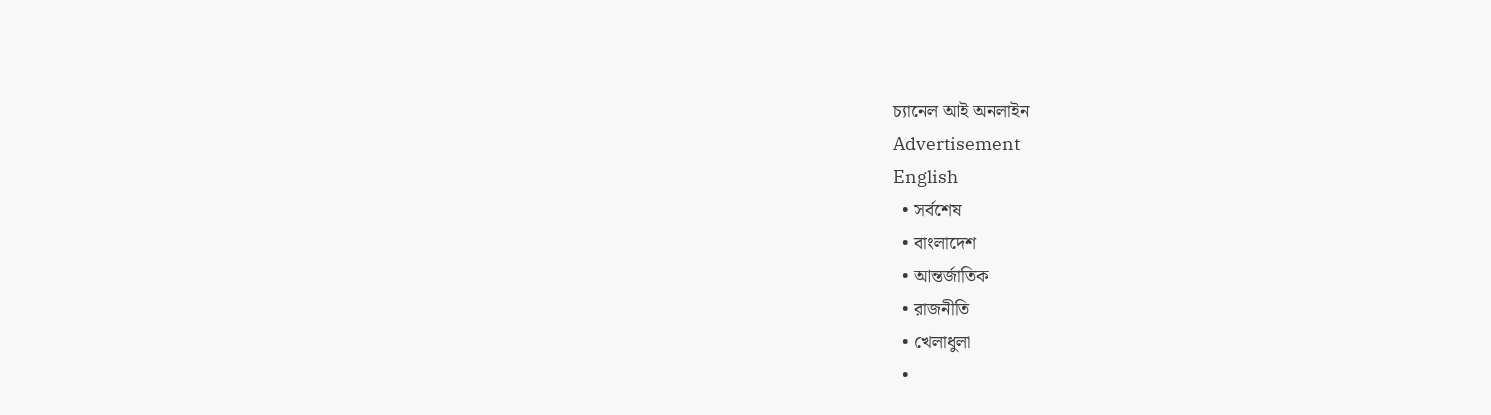চ্যানেল আই অনলাইন
Advertisement
English
  • সর্বশেষ
  • বাংলাদেশ
  • আন্তর্জাতিক
  • রাজনীতি
  • খেলাধুলা
  •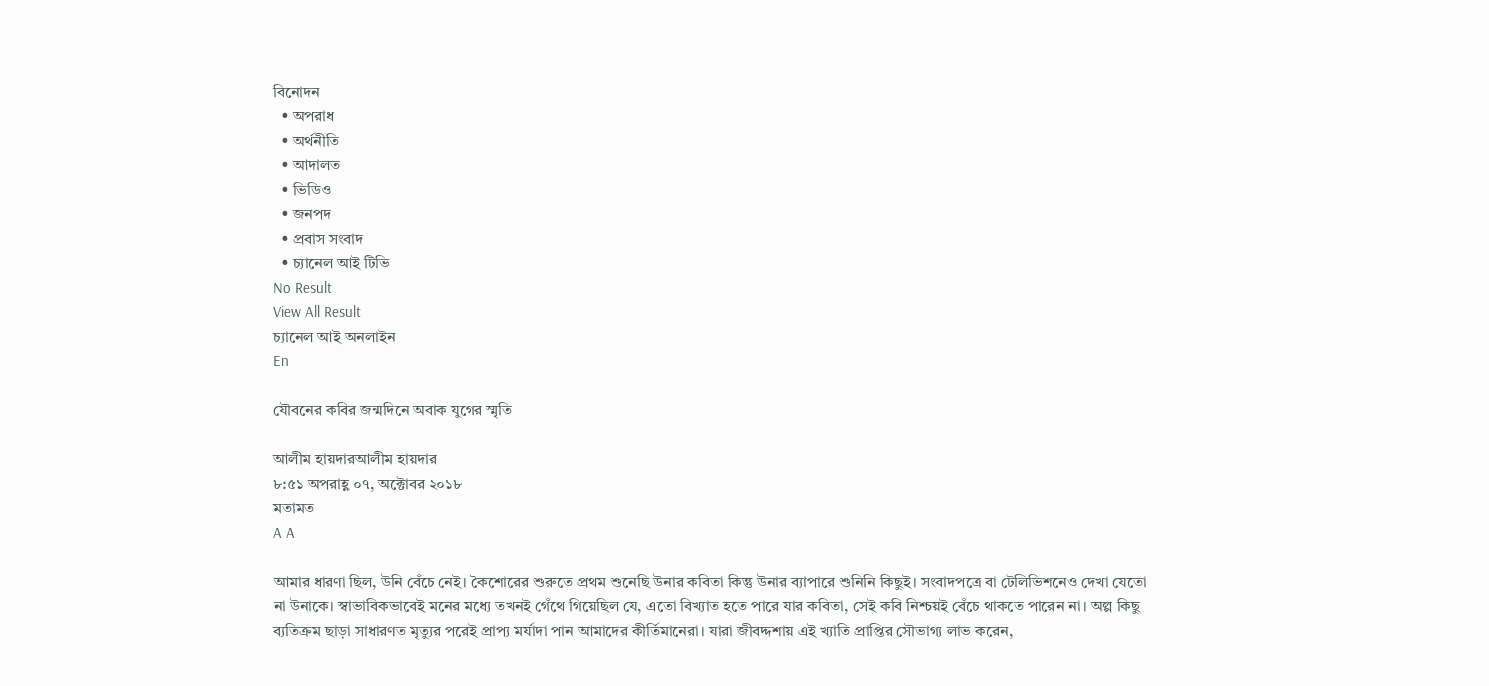বিনোদন
  • অপরাধ
  • অর্থনীতি
  • আদালত
  • ভিডিও
  • জনপদ
  • প্রবাস সংবাদ
  • চ্যানেল আই টিভি
No Result
View All Result
চ্যানেল আই অনলাইন
En

যৌবনের কবির জন্মদিনে অবাক যুগের স্মৃতি

আলীম হায়দারআলীম হায়দার
৮:৫১ অপরাহ্ণ ০৭, অক্টোবর ২০১৮
মতামত
A A

আমার ধারণা ছিল, উনি বেঁচে নেই। কৈশোরের শুরুতে প্রথম শুনেছি উনার কবিতা কিন্তু উনার ব্যাপারে শুনিনি কিছুই। সংবাদপত্রে বা টেলিভিশনেও দেখা যেতো না উনাকে। স্বাভাবিকভাবেই মনের মধ্যে তখনই গেঁথে গিয়েছিল যে, এতো বিখ্যাত হতে পারে যার কবিতা, সেই কবি নিশ্চয়ই বেঁচে থাকতে পারেন না। অল্প কিছু ব্যতিক্রম ছাড়া সাধারণত মৃত্যুর পরেই প্রাপ্য মর্যাদা পান আমাদের কীর্তিমানেরা। যারা জীবদ্দশায় এই খ্যাতি প্রাপ্তির সৌভাগ্য লাভ করেন,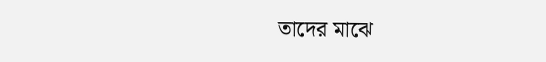তাদের মাঝে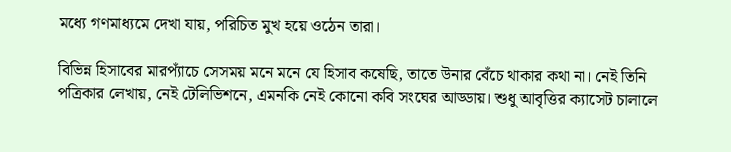মধ্যে গণমাধ্যমে দেখা যায়, পরিচিত মুখ হয়ে ওঠেন তারা।

বিভিন্ন হিসাবের মারপ্যাঁচে সেসময় মনে মনে যে হিসাব কষেছি, তাতে উনার বেঁচে থাকার কথা না। নেই তিনি পত্রিকার লেখায়, নেই টেলিভিশনে, এমনকি নেই কোনো কবি সংঘের আড্ডায়। শুধু আবৃত্তির ক্যাসেট চালালে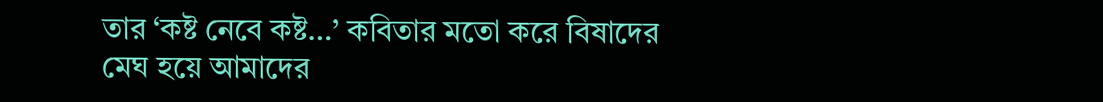তার ‘কষ্ট নেবে কষ্ট…’ কবিতার মতো করে বিষাদের মেঘ হয়ে আমাদের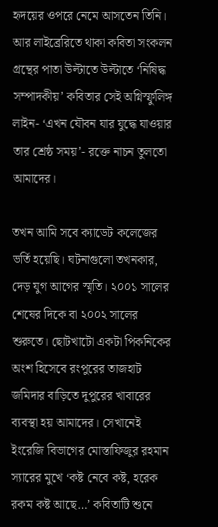হৃদয়ের ওপরে নেমে আসতেন তিনি। আর লাইব্রেরিতে থাকা কবিতা সংকলন গ্রন্থের পাতা উল্টাতে উল্টাতে ‘নিষিদ্ধ সম্পাদকীয়’ কবিতার সেই অগ্নিস্ফুলিঙ্গ লাইন- ‘এখন যৌবন যার যুদ্ধে যাওয়ার তার শ্রেষ্ঠ সময়’- রক্তে নাচন তুলতো আমাদের।

তখন আমি সবে ক্যাডেট কলেজের ভর্তি হয়েছি। ঘটনাগুলো তখনকার, দেড় যুগ আগের স্মৃতি। ২০০১ সালের শেষের দিকে বা ২০০২ সালের শুরুতে। ছোটখাটো একটা পিকনিকের অংশ হিসেবে রংপুরের তাজহাট জমিদার বাড়িতে দুপুরের খাবারের ব্যবস্থা হয় আমাদের। সেখানেই ইংরেজি বিভাগের মোস্তাফিজুর রহমান স্যারের মুখে ‘কষ্ট নেবে কষ্ট, হরেক রকম কষ্ট আছে…’ কবিতাটি শুনে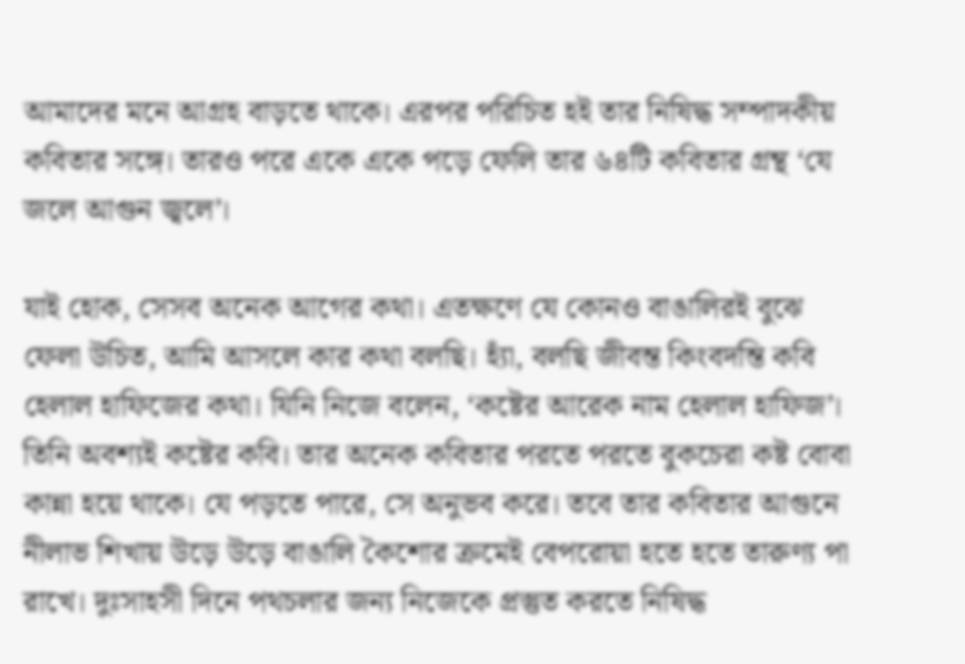আমাদের মনে আগ্রহ বাড়তে থাকে। এরপর পরিচিত হই তার নিষিদ্ধ সম্পাদকীয় কবিতার সঙ্গে। তারও পরে একে একে পড়ে ফেলি তার ৬৪টি কবিতার গ্রন্থ ‘যে জলে আগুন জ্বলে’।

যাই হোক, সেসব অনেক আগের কথা। এতক্ষণে যে কোনও বাঙালিরই বুঝে ফেলা উচিত, আমি আসলে কার কথা বলছি। হ্যাঁ, বলছি জীবন্ত কিংবদন্তি কবি হেলাল হাফিজের কথা। যিনি নিজে বলেন, ‘কষ্টের আরেক নাম হেলাল হাফিজ’। তিনি অবশ্যই কষ্টের কবি। তার অনেক কবিতার পরতে পরতে বুকচেরা কষ্ট বোবা কান্না হয়ে থাকে। যে পড়তে পারে, সে অনুভব করে। তবে তার কবিতার আগুনে নীলাভ শিখায় উড়ে উড়ে বাঙালি কৈশোর ক্রমেই বেপরোয়া হতে হতে তারুণ্য পা রাখে। দুঃসাহসী দিনে পথচলার জন্য নিজেকে প্রস্তুত করতে নিষিদ্ধ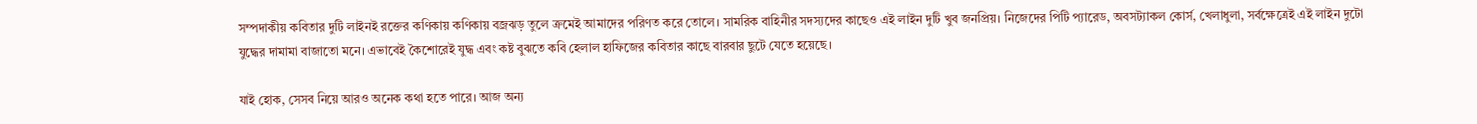সম্পদাকীয় কবিতার দুটি লাইনই রক্তের কণিকায় কণিকায় বজ্রঝড় তুলে ক্রমেই আমাদের পরিণত করে তোলে। সামরিক বাহিনীর সদস্যদের কাছেও এই লাইন দুটি খুব জনপ্রিয়। নিজেদের পিটি প্যারেড, অবসট্যাকল কোর্স, খেলাধুলা, সর্বক্ষেত্রেই এই লাইন দুটো যুদ্ধের দামামা বাজাতো মনে। এভাবেই কৈশোরেই যুদ্ধ এবং কষ্ট বুঝতে কবি হেলাল হাফিজের কবিতার কাছে বারবার ছুটে যেতে হয়েছে।

যাই হোক, সেসব নিয়ে আরও অনেক কথা হতে পারে। আজ অন্য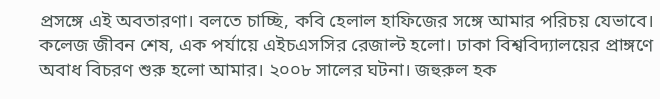প্রসঙ্গে এই অবতারণা। বলতে চাচ্ছি, কবি হেলাল হাফিজের সঙ্গে আমার পরিচয় যেভাবে। কলেজ জীবন শেষ, এক পর্যায়ে এইচএসসির রেজাল্ট হলো। ঢাকা বিশ্ববিদ্যালয়ের প্রাঙ্গণে অবাধ বিচরণ শুরু হলো আমার। ২০০৮ সালের ঘটনা। জহুরুল হক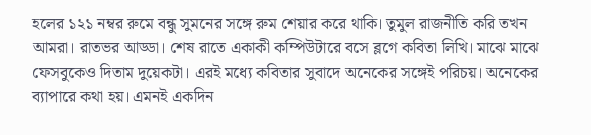হলের ১২১ নম্বর রুমে বন্ধু সুমনের সঙ্গে রুম শেয়ার করে থাকি। তুমুল রাজনীতি করি তখন আমরা। রাতভর আড্ডা। শেষ রাতে একাকী কম্পিউটারে বসে ব্লগে কবিতা লিখি। মাঝে মাঝে ফেসবুকেও দিতাম দুয়েকটা। এরই মধ্যে কবিতার সুবাদে অনেকের সঙ্গেই পরিচয়। অনেকের ব্যাপারে কথা হয়। এমনই একদিন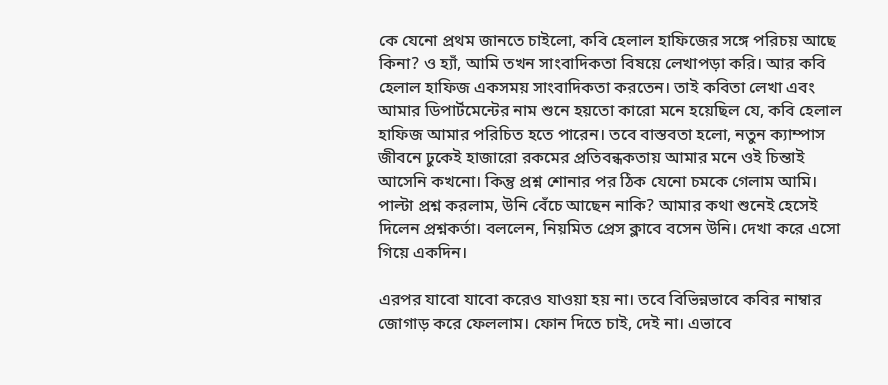কে যেনো প্রথম জানতে চাইলো, কবি হেলাল হাফিজের সঙ্গে পরিচয় আছে কিনা? ও হ্যাঁ, আমি তখন সাংবাদিকতা বিষয়ে লেখাপড়া করি। আর কবি হেলাল হাফিজ একসময় সাংবাদিকতা করতেন। তাই কবিতা লেখা এবং আমার ডিপার্টমেন্টের নাম শুনে হয়তো কারো মনে হয়েছিল যে, কবি হেলাল হাফিজ আমার পরিচিত হতে পারেন। তবে বাস্তবতা হলো, নতুন ক্যাম্পাস জীবনে ঢুকেই হাজারো রকমের প্রতিবন্ধকতায় আমার মনে ওই চিন্তাই আসেনি কখনো। কিন্তু প্রশ্ন শোনার পর ঠিক যেনো চমকে গেলাম আমি। পাল্টা প্রশ্ন করলাম, উনি বেঁচে আছেন নাকি? আমার কথা শুনেই হেসেই দিলেন প্রশ্নকর্তা। বললেন, নিয়মিত প্রেস ক্লাবে বসেন উনি। দেখা করে এসো গিয়ে একদিন।

এরপর যাবো যাবো করেও যাওয়া হয় না। তবে বিভিন্নভাবে কবির নাম্বার জোগাড় করে ফেললাম। ফোন দিতে চাই, দেই না। এভাবে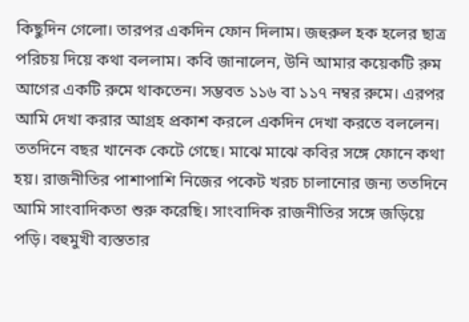কিছুদিন গেলো। তারপর একদিন ফোন দিলাম। জহুরুল হক হলের ছাত্র পরিচয় দিয়ে কথা বললাম। কবি জানালেন, উনি আমার কয়েকটি রুম আগের একটি রুমে থাকতেন। সম্ভবত ১১৬ বা ১১৭ নম্বর রুমে। এরপর আমি দেখা করার আগ্রহ প্রকাশ করলে একদিন দেখা করতে বললেন। ততদিনে বছর খানেক কেটে গেছে। মাঝে মাঝে কবির সঙ্গে ফোনে কথা হয়। রাজনীতির পাশাপাশি নিজের পকেট খরচ চালানোর জন্য ততদিনে আমি সাংবাদিকতা শুরু করেছি। সাংবাদিক রাজনীতির সঙ্গে জড়িয়ে পড়ি। বহুমুখী ব্যস্ততার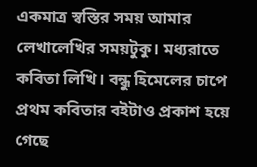একমাত্র স্বস্তির সময় আমার লেখালেখির সময়টুকু। মধ্যরাতে কবিতা লিখি। বন্ধু হিমেলের চাপে প্রথম কবিতার বইটাও প্রকাশ হয়ে গেছে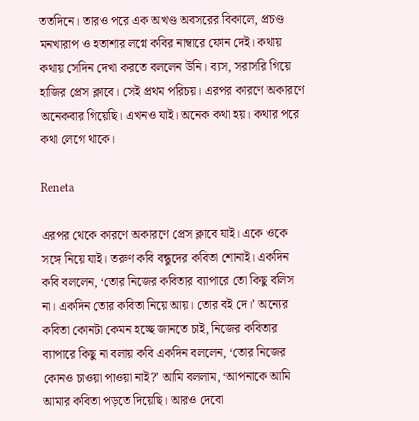ততদিনে। তারও পরে এক অখণ্ড অবসরের বিকালে, প্রচণ্ড মনখারাপ ও হতাশার লগ্নে কবির নাম্বারে ফোন দেই। কথায় কথায় সেদিন দেখা করতে বললেন উনি। ব্যস, সরাসরি গিয়ে হাজির প্রেস ক্লাবে। সেই প্রথম পরিচয়। এরপর কারণে অকারণে অনেকবার গিয়েছি। এখনও যাই। অনেক কথা হয়। কথার পরে কথা লেগে থাকে।

Reneta

এরপর থেকে কারণে অকারণে প্রেস ক্লাবে যাই। একে ওকে সঙ্গে নিয়ে যাই। তরুণ কবি বন্ধুদের কবিতা শোনাই। একদিন কবি বললেন, ‘তোর নিজের কবিতার ব্যাপারে তো কিছু বলিস না। একদিন তোর কবিতা নিয়ে আয়। তোর বই দে।’ অন্যের কবিতা কোনটা কেমন হচ্ছে জানতে চাই, নিজের কবিতার ব্যাপারে কিছু না বলায় কবি একদিন বললেন, ‘তোর নিজের কোনও চাওয়া পাওয়া নাই?’ আমি বললাম, ‘আপনাকে আমি আমার কবিতা পড়তে দিয়েছি। আরও দেবো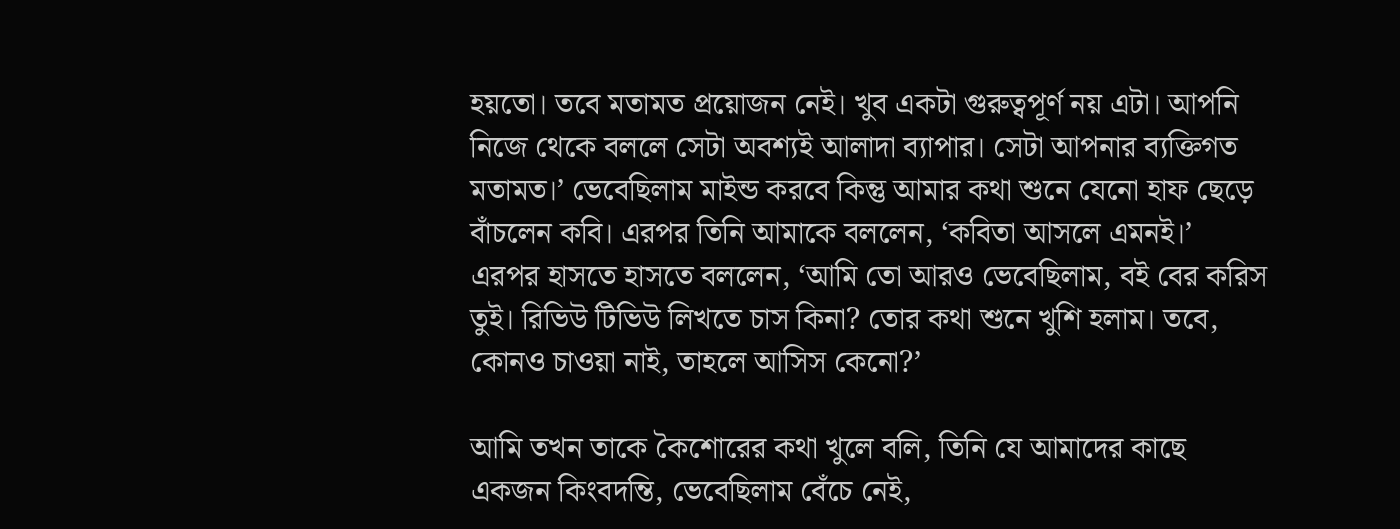হয়তো। তবে মতামত প্রয়োজন নেই। খুব একটা গুরুত্বপূর্ণ নয় এটা। আপনি নিজে থেকে বললে সেটা অবশ্যই আলাদা ব্যাপার। সেটা আপনার ব্যক্তিগত মতামত।’ ভেবেছিলাম মাইন্ড করবে কিন্তু আমার কথা শুনে যেনো হাফ ছেড়ে বাঁচলেন কবি। এরপর তিনি আমাকে বললেন, ‘কবিতা আসলে এমনই।’ এরপর হাসতে হাসতে বললেন, ‘আমি তো আরও ভেবেছিলাম, বই বের করিস তুই। রিভিউ টিভিউ লিখতে চাস কিনা? তোর কথা শুনে খুশি হলাম। তবে, কোনও চাওয়া নাই, তাহলে আসিস কেনো?’

আমি তখন তাকে কৈশোরের কথা খুলে বলি, তিনি যে আমাদের কাছে একজন কিংবদন্তি, ভেবেছিলাম বেঁচে নেই,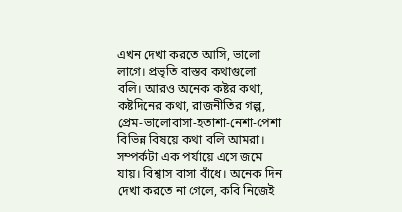এখন দেখা করতে আসি, ভালো লাগে। প্রভৃতি বাস্তব কথাগুলো বলি। আরও অনেক কষ্টর কথা, কষ্টদিনের কথা, রাজনীতির গল্প, প্রেম-ভালোবাসা-হতাশা-নেশা-পেশা বিভিন্ন বিষয়ে কথা বলি আমরা। সম্পর্কটা এক পর্যায়ে এসে জমে যায়। বিশ্বাস বাসা বাঁধে। অনেক দিন দেখা করতে না গেলে, কবি নিজেই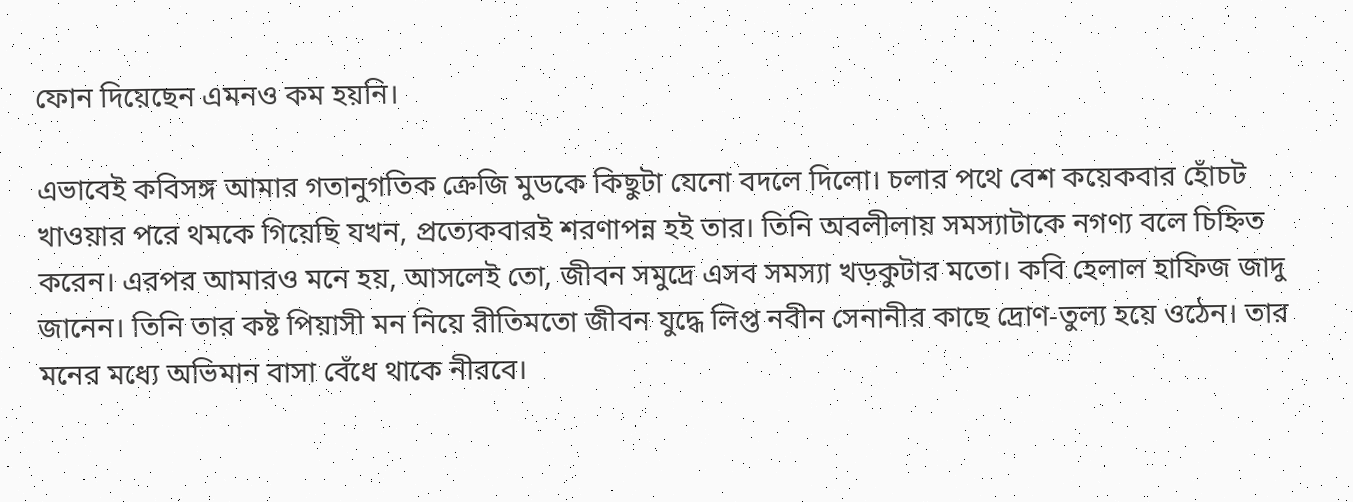ফোন দিয়েছেন এমনও কম হয়নি।

এভাবেই কবিসঙ্গ আমার গতানুগতিক ক্রেজি মুডকে কিছুটা যেনো বদলে দিলো। চলার পথে বেশ কয়েকবার হোঁচট খাওয়ার পরে থমকে গিয়েছি যখন, প্রত্যেকবারই শরণাপন্ন হই তার। তিনি অবলীলায় সমস্যাটাকে নগণ্য বলে চিহ্নিত করেন। এরপর আমারও মনে হয়, আসলেই তো, জীবন সমুদ্রে এসব সমস্যা খড়কুটার মতো। কবি হেলাল হাফিজ জাদু জানেন। তিনি তার কষ্ট পিয়াসী মন নিয়ে রীতিমতো জীবন যুদ্ধে লিপ্ত নবীন সেনানীর কাছে দ্রোণ-তুল্য হয়ে ওঠেন। তার মনের মধ্যে অভিমান বাসা বেঁধে থাকে নীরবে।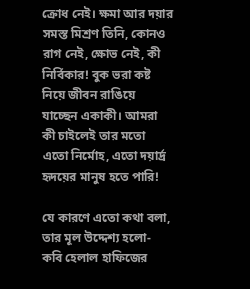ক্রোধ নেই। ক্ষমা আর দয়ার সমস্ত মিশ্রণ তিনি, কোনও রাগ নেই, ক্ষোভ নেই, কী নির্বিকার! বুক ভরা কষ্ট নিয়ে জীবন রাঙিয়ে যাচ্ছেন একাকী। আমরা কী চাইলেই তার মতো এতো নির্মোহ, এতো দয়ার্দ্র হৃদয়ের মানুষ হতে পারি!

যে কারণে এতো কথা বলা, তার মূল উদ্দেশ্য হলো- কবি হেলাল হাফিজের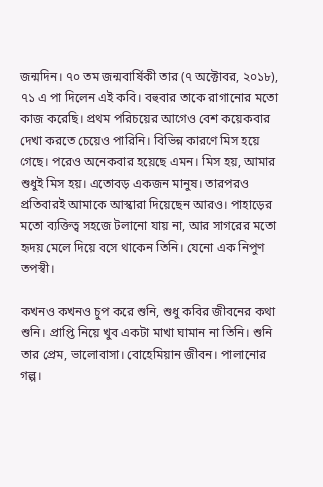জন্মদিন। ৭০ তম জন্মবার্ষিকী তার (৭ অক্টোবর, ২০১৮), ৭১ এ পা দিলেন এই কবি। বহুবার তাকে রাগানোর মতো কাজ করেছি। প্রথম পরিচয়ের আগেও বেশ কয়েকবার দেখা করতে চেয়েও পারিনি। বিভিন্ন কারণে মিস হয়ে গেছে। পরেও অনেকবার হয়েছে এমন। মিস হয়, আমার শুধুই মিস হয়। এতোবড় একজন মানুষ। তারপরও প্রতিবারই আমাকে আস্কারা দিয়েছেন আরও। পাহাড়ের মতো ব্যক্তিত্ব সহজে টলানো যায় না, আর সাগরের মতো হৃদয় মেলে দিয়ে বসে থাকেন তিনি। যেনো এক নিপুণ তপস্বী।

কখনও কখনও চুপ করে শুনি, শুধু কবির জীবনের কথা শুনি। প্রাপ্তি নিয়ে খুব একটা মাখা ঘামান না তিনি। শুনি তার প্রেম, ভালোবাসা। বোহেমিয়ান জীবন। পালানোর গল্প।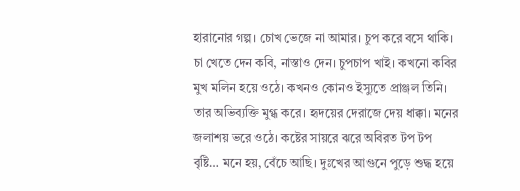হারানোর গল্প। চোখ ভেজে না আমার। চুপ করে বসে থাকি। চা খেতে দেন কবি, নাস্তাও দেন। চুপচাপ খাই। কখনো কবির মুখ মলিন হয়ে ওঠে। কখনও কোনও ইস্যুতে প্রাঞ্জল তিনি। তার অভিব্যক্তি মুগ্ধ করে। হৃদয়ের দেরাজে দেয় ধাক্কা। মনের জলাশয় ভরে ওঠে। কষ্টের সায়রে ঝরে অবিরত টপ টপ বৃষ্টি… মনে হয়, বেঁচে আছি। দুঃখের আগুনে পুড়ে শুদ্ধ হয়ে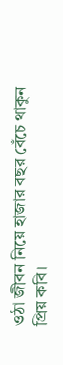ওঠা জীবন নিয়ে হাজার বছর বেঁচে থাকুন প্রিয় কবি।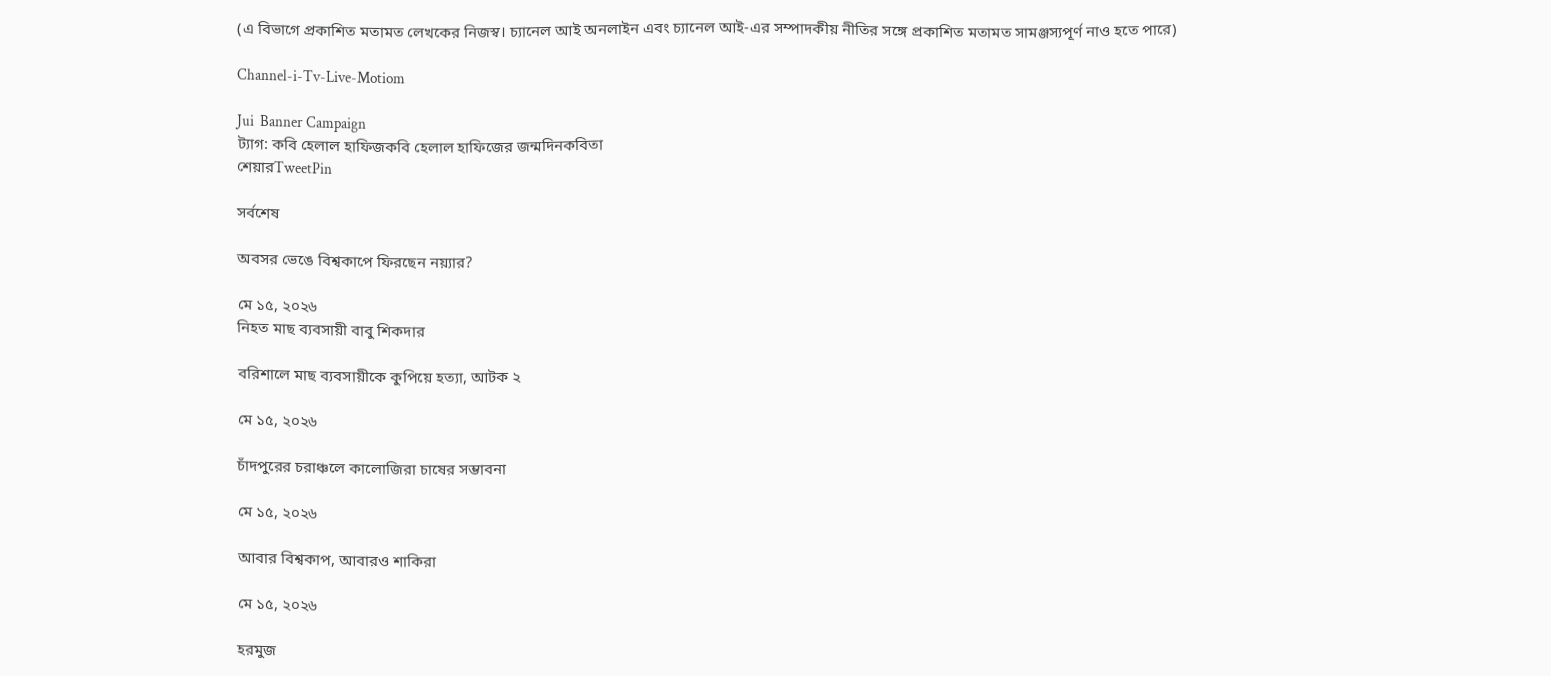(এ বিভাগে প্রকাশিত মতামত লেখকের নিজস্ব। চ্যানেল আই অনলাইন এবং চ্যানেল আই-এর সম্পাদকীয় নীতির সঙ্গে প্রকাশিত মতামত সামঞ্জস্যপূর্ণ নাও হতে পারে)

Channel-i-Tv-Live-Motiom

Jui  Banner Campaign
ট্যাগ: কবি হেলাল হাফিজকবি হেলাল হাফিজের জন্মদিনকবিতা
শেয়ারTweetPin

সর্বশেষ

অবসর ভেঙে বিশ্বকাপে ফিরছেন নয়্যার?

মে ১৫, ২০২৬
নিহত মাছ ব্যবসায়ী বাবু শিকদার

বরিশালে মাছ ব্যবসায়ীকে কুপিয়ে হত্যা, আটক ২

মে ১৫, ২০২৬

চাঁদপুরের চরাঞ্চলে কালোজিরা চাষের সম্ভাবনা

মে ১৫, ২০২৬

আবার বিশ্বকাপ, আবারও শাকিরা

মে ১৫, ২০২৬

হরমুজ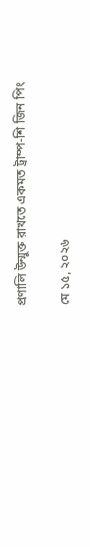প্রণালি উন্মুক্ত রাখতে একমত ট্রাম্প-শি জিন পিং

মে ১৫, ২০২৬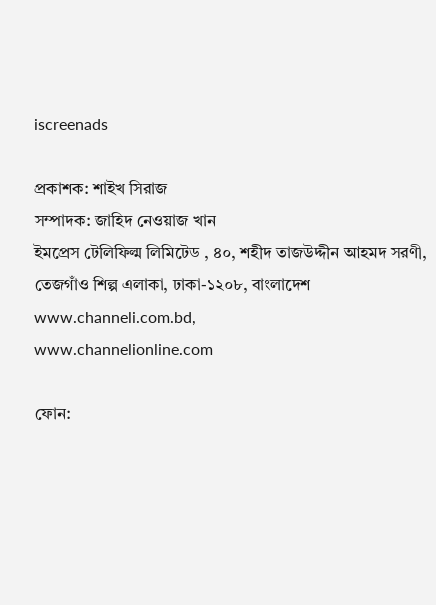iscreenads

প্রকাশক: শাইখ সিরাজ
সম্পাদক: জাহিদ নেওয়াজ খান
ইমপ্রেস টেলিফিল্ম লিমিটেড , ৪০, শহীদ তাজউদ্দীন আহমদ সরণী, তেজগাঁও শিল্প এলাকা, ঢাকা-১২০৮, বাংলাদেশ
www.channeli.com.bd,
www.channelionline.com

ফোন: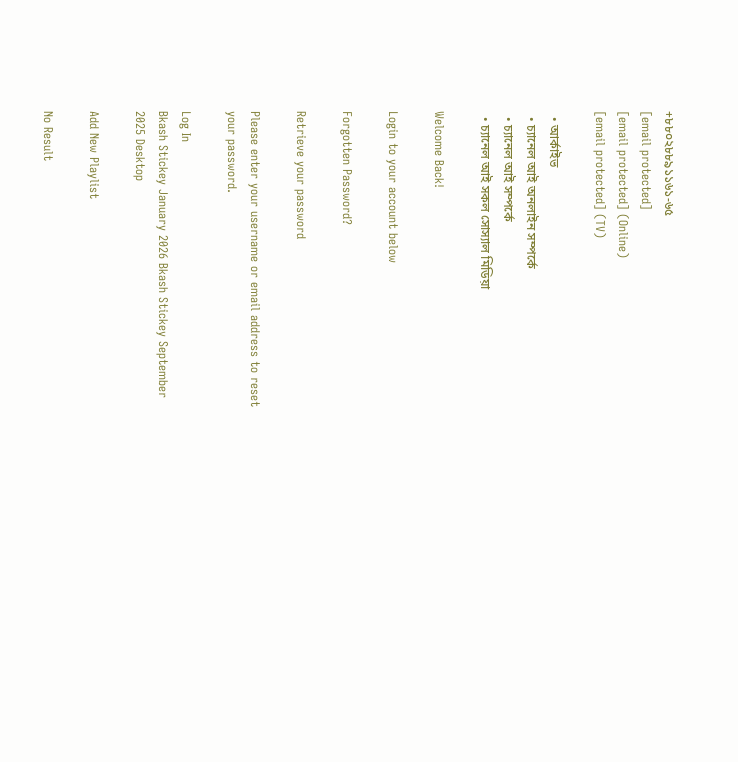+৮৮০২৮৮৯১১৬১-৬৫
[email protected]
[email protected] (Online)
[email protected] (TV)

  • আর্কাইভ
  • চ্যানেল আই অনলাইন সম্পর্কে
  • চ্যানেল আই সম্পর্কে
  • চ্যানেল আই সকল সোস্যাল মিডিয়া

Welcome Back!

Login to your account below

Forgotten Password?

Retrieve your password

Please enter your username or email address to reset your password.

Log In
Bkash Stickey January 2026 Bkash Stickey September 2025 Desktop

Add New Playlist

No Result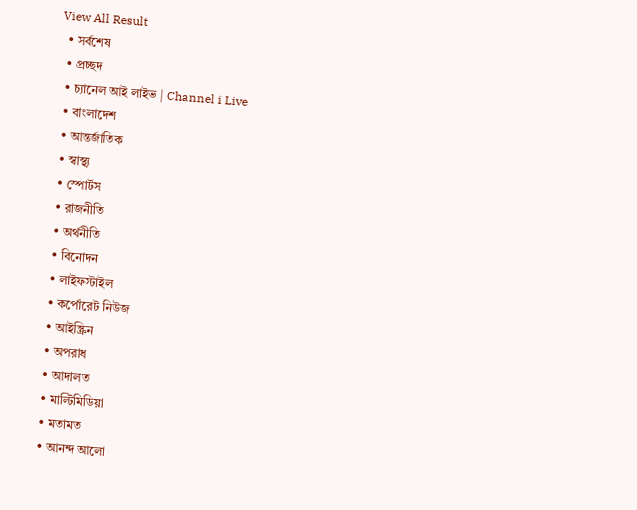View All Result
  • সর্বশেষ
  • প্রচ্ছদ
  • চ্যানেল আই লাইভ | Channel i Live
  • বাংলাদেশ
  • আন্তর্জাতিক
  • স্বাস্থ্য
  • স্পোর্টস
  • রাজনীতি
  • অর্থনীতি
  • বিনোদন
  • লাইফস্টাইল
  • কর্পোরেট নিউজ
  • আইস্ক্রিন
  • অপরাধ
  • আদালত
  • মাল্টিমিডিয়া
  • মতামত
  • আনন্দ আলো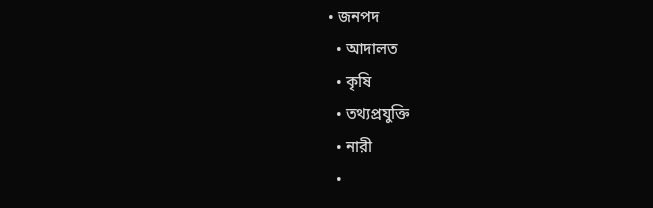• জনপদ
  • আদালত
  • কৃষি
  • তথ্যপ্রযুক্তি
  • নারী
  •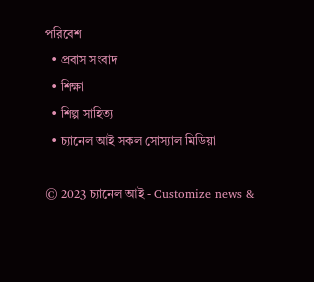পরিবেশ
  • প্রবাস সংবাদ
  • শিক্ষা
  • শিল্প সাহিত্য
  • চ্যানেল আই সকল সোস্যাল মিডিয়া

© 2023 চ্যানেল আই - Customize news &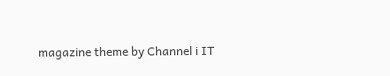magazine theme by Channel i IT